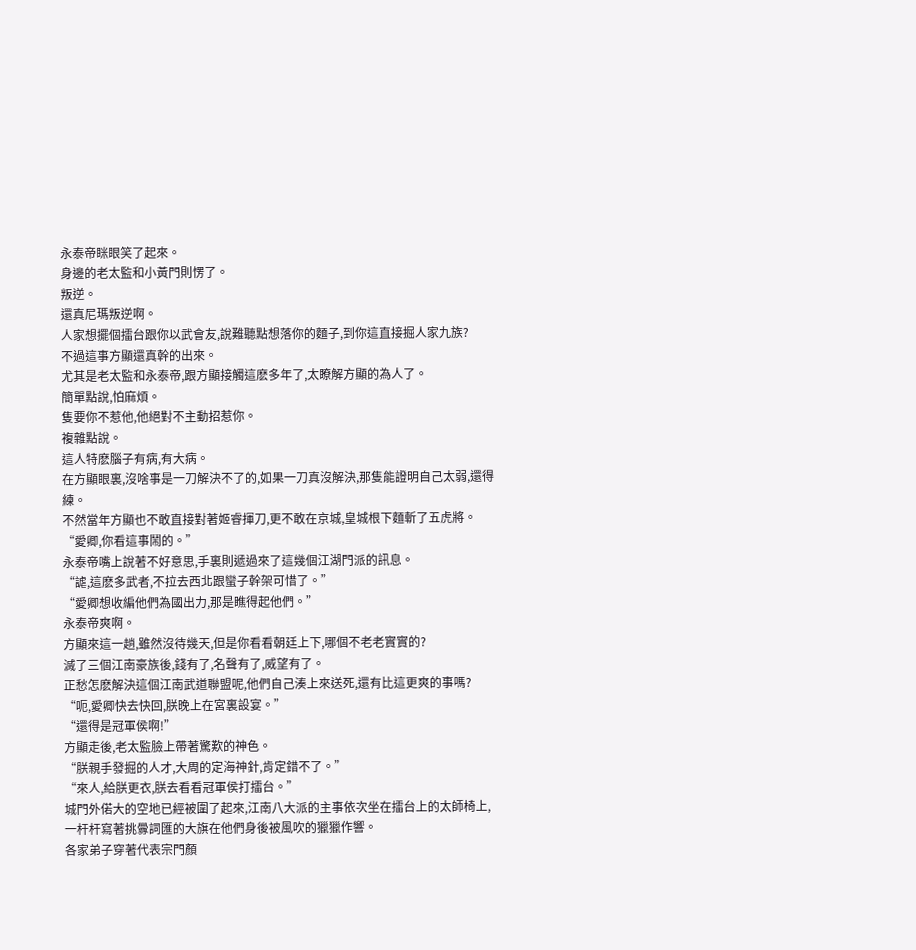永泰帝眯眼笑了起來。
身邊的老太監和小黃門則愣了。
叛逆。
還真尼瑪叛逆啊。
人家想擺個擂台跟你以武會友,說難聽點想落你的麵子,到你這直接掘人家九族?
不過這事方顯還真幹的出來。
尤其是老太監和永泰帝,跟方顯接觸這麽多年了,太瞭解方顯的為人了。
簡單點說,怕麻煩。
隻要你不惹他,他絕對不主動招惹你。
複雜點說。
這人特麽腦子有病,有大病。
在方顯眼裏,沒啥事是一刀解決不了的,如果一刀真沒解決,那隻能證明自己太弱,還得練。
不然當年方顯也不敢直接對著姬睿揮刀,更不敢在京城,皇城根下麵斬了五虎將。
“愛卿,你看這事鬧的。”
永泰帝嘴上說著不好意思,手裏則遞過來了這幾個江湖門派的訊息。
“謔,這麽多武者,不拉去西北跟蠻子幹架可惜了。”
“愛卿想收編他們為國出力,那是瞧得起他們。”
永泰帝爽啊。
方顯來這一趟,雖然沒待幾天,但是你看看朝廷上下,哪個不老老實實的?
滅了三個江南豪族後,錢有了,名聲有了,威望有了。
正愁怎麽解決這個江南武道聯盟呢,他們自己湊上來送死,還有比這更爽的事嗎?
“呃,愛卿快去快回,朕晚上在宮裏設宴。”
“還得是冠軍侯啊!”
方顯走後,老太監臉上帶著驚歎的神色。
“朕親手發掘的人才,大周的定海神針,肯定錯不了。”
“來人,給朕更衣,朕去看看冠軍侯打擂台。”
城門外偌大的空地已經被圍了起來,江南八大派的主事依次坐在擂台上的太師椅上,一杆杆寫著挑釁詞匯的大旗在他們身後被風吹的獵獵作響。
各家弟子穿著代表宗門顏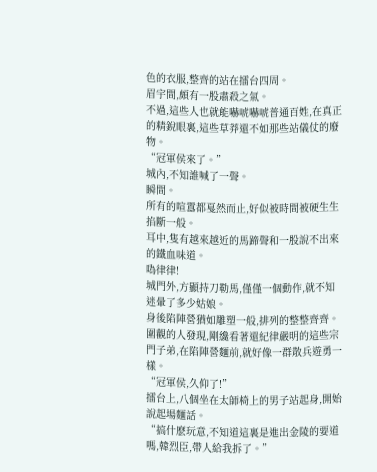色的衣服,整齊的站在擂台四周。
眉宇間,頗有一股肅殺之氣。
不過,這些人也就能嚇唬嚇唬普通百姓,在真正的精銳眼裏,這些草莽還不如那些站儀仗的廢物。
“冠軍侯來了。”
城內,不知誰喊了一聲。
瞬間。
所有的喧囂都戛然而止,好似被時間被硬生生掐斷一般。
耳中,隻有越來越近的馬蹄聲和一股說不出來的鐵血味道。
噅律律!
城門外,方顯持刀勒馬,僅僅一個動作,就不知迷暈了多少姑娘。
身後陷陣營猶如雕塑一般,排列的整整齊齊。
圍觀的人發現,剛纔看著還紀律嚴明的這些宗門子弟,在陷陣營麵前,就好像一群散兵遊勇一樣。
“冠軍侯,久仰了!”
擂台上,八個坐在太師椅上的男子站起身,開始說起場麵話。
“搞什麽玩意,不知道這裏是進出金陵的要道嗎,韓烈臣,帶人給我拆了。”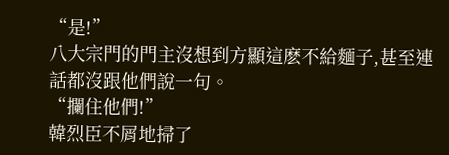“是!”
八大宗門的門主沒想到方顯這麽不給麵子,甚至連話都沒跟他們說一句。
“攔住他們!”
韓烈臣不屑地掃了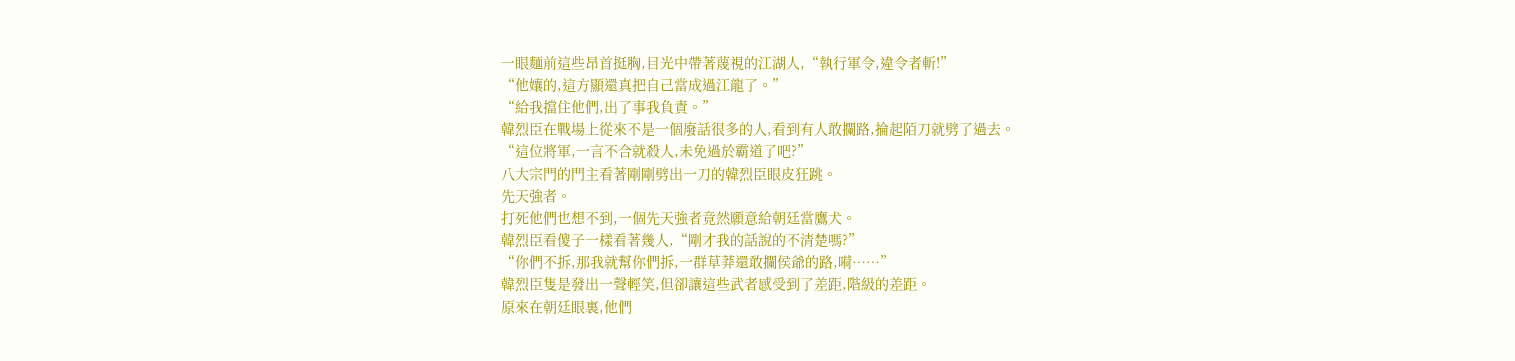一眼麵前這些昂首挺胸,目光中帶著蔑視的江湖人,“執行軍令,違令者斬!”
“他孃的,這方顯還真把自己當成過江龍了。”
“給我擋住他們,出了事我負責。”
韓烈臣在戰場上從來不是一個廢話很多的人,看到有人敢攔路,掄起陌刀就劈了過去。
“這位將軍,一言不合就殺人,未免過於霸道了吧?”
八大宗門的門主看著剛剛劈出一刀的韓烈臣眼皮狂跳。
先天強者。
打死他們也想不到,一個先天強者竟然願意給朝廷當鷹犬。
韓烈臣看傻子一樣看著幾人,“剛才我的話說的不清楚嗎?”
“你們不拆,那我就幫你們拆,一群草莽還敢攔侯爺的路,嗬……”
韓烈臣隻是發出一聲輕笑,但卻讓這些武者感受到了差距,階級的差距。
原來在朝廷眼裏,他們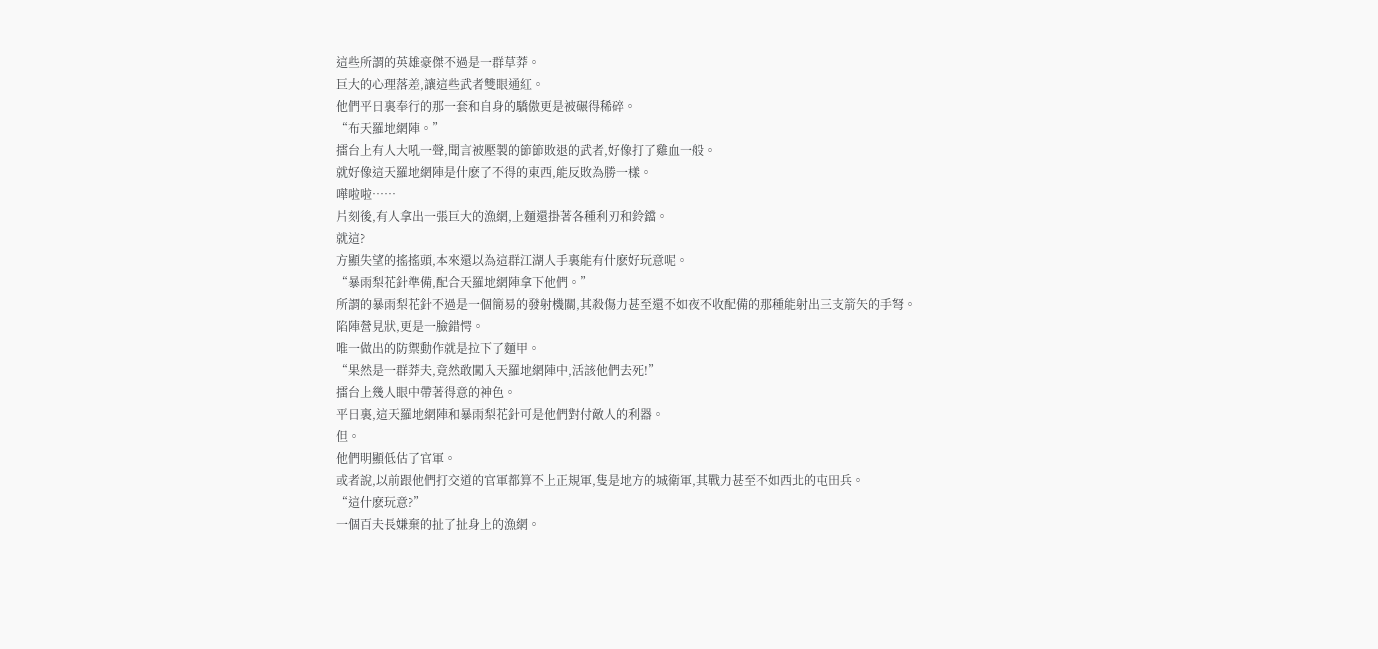這些所謂的英雄豪傑不過是一群草莽。
巨大的心理落差,讓這些武者雙眼通紅。
他們平日裏奉行的那一套和自身的驕傲更是被碾得稀碎。
“布天羅地網陣。”
擂台上有人大吼一聲,聞言被壓製的節節敗退的武者,好像打了雞血一般。
就好像這天羅地網陣是什麽了不得的東西,能反敗為勝一樣。
嘩啦啦……
片刻後,有人拿出一張巨大的漁網,上麵還掛著各種利刃和鈴鐺。
就這?
方顯失望的搖搖頭,本來還以為這群江湖人手裏能有什麽好玩意呢。
“暴雨梨花針準備,配合天羅地網陣拿下他們。”
所謂的暴雨梨花針不過是一個簡易的發射機關,其殺傷力甚至還不如夜不收配備的那種能射出三支箭矢的手弩。
陷陣營見狀,更是一臉錯愕。
唯一做出的防禦動作就是拉下了麵甲。
“果然是一群莽夫,竟然敢闖入天羅地網陣中,活該他們去死!”
擂台上幾人眼中帶著得意的神色。
平日裏,這天羅地網陣和暴雨梨花針可是他們對付敵人的利器。
但。
他們明顯低估了官軍。
或者說,以前跟他們打交道的官軍都算不上正規軍,隻是地方的城衛軍,其戰力甚至不如西北的屯田兵。
“這什麽玩意?”
一個百夫長嫌棄的扯了扯身上的漁網。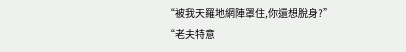“被我天羅地網陣罩住,你還想脫身?”
“老夫特意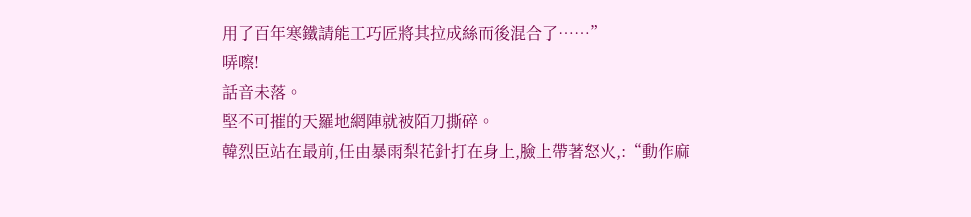用了百年寒鐵請能工巧匠將其拉成絲而後混合了……”
哢嚓!
話音未落。
堅不可摧的天羅地網陣就被陌刀撕碎。
韓烈臣站在最前,任由暴雨梨花針打在身上,臉上帶著怒火,:“動作麻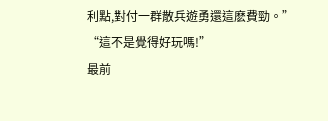利點,對付一群散兵遊勇還這麽費勁。”
“這不是覺得好玩嗎!”
最前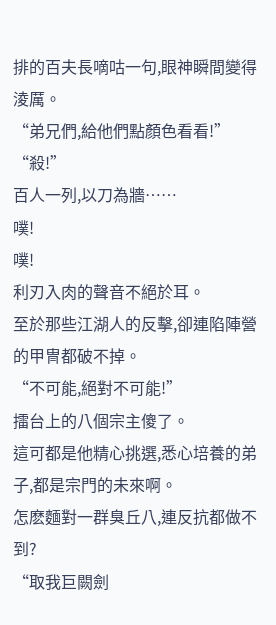排的百夫長嘀咕一句,眼神瞬間變得淩厲。
“弟兄們,給他們點顏色看看!”
“殺!”
百人一列,以刀為牆……
噗!
噗!
利刃入肉的聲音不絕於耳。
至於那些江湖人的反擊,卻連陷陣營的甲冑都破不掉。
“不可能,絕對不可能!”
擂台上的八個宗主傻了。
這可都是他精心挑選,悉心培養的弟子,都是宗門的未來啊。
怎麽麵對一群臭丘八,連反抗都做不到?
“取我巨闕劍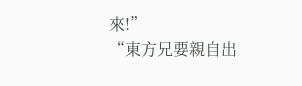來!”
“東方兄要親自出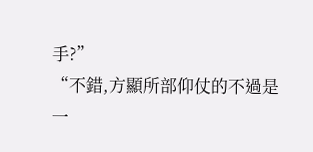手?”
“不錯,方顯所部仰仗的不過是一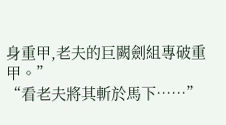身重甲,老夫的巨闕劍組專破重甲。”
“看老夫將其斬於馬下……”